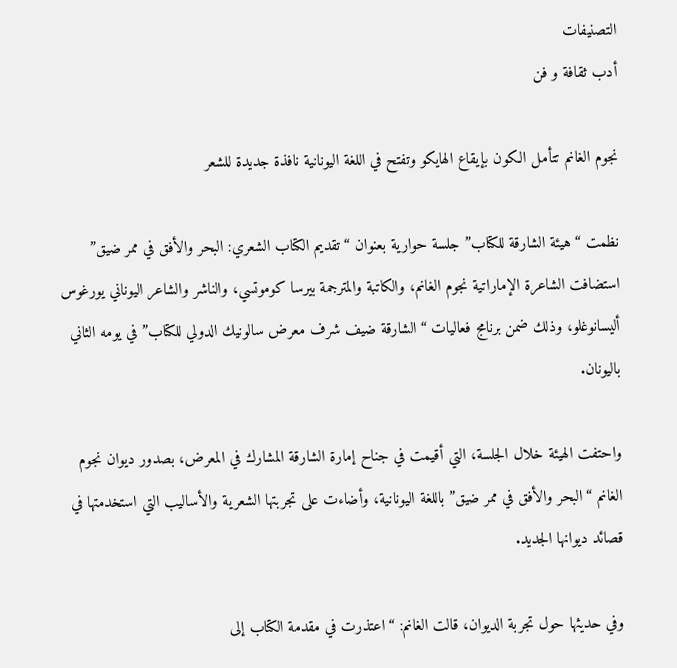التصنيفات
أدب ثقافة و فن

نجوم الغانم تتأمل الكون بإيقاع الهايكو وتفتح في اللغة اليونانية نافذة جديدة للشعر

نظمت “هيئة الشارقة للكتاب” جلسة حوارية بعنوان “تقديم الكتاب الشعري: البحر والأفق في ممر ضيق” استضافت الشاعرة الإماراتية نجوم الغانم، والكاتبة والمترجمة بيرسا كوموتسي، والناشر والشاعر اليوناني يورغوس أليسانوغلو، وذلك ضمن برنامج فعاليات “الشارقة ضيف شرف معرض سالونيك الدولي للكتاب” في يومه الثاني باليونان.

واحتفت الهيئة خلال الجلسة، التي أقيمت في جناح إمارة الشارقة المشارك في المعرض، بصدور ديوان نجوم الغانم “البحر والأفق في ممر ضيق” باللغة اليونانية، وأضاءت على تجربتها الشعرية والأساليب التي استخدمتها في قصائد ديوانها الجديد.

وفي حديثها حول تجربة الديوان، قالت الغانم: “اعتذرت في مقدمة الكتاب إلى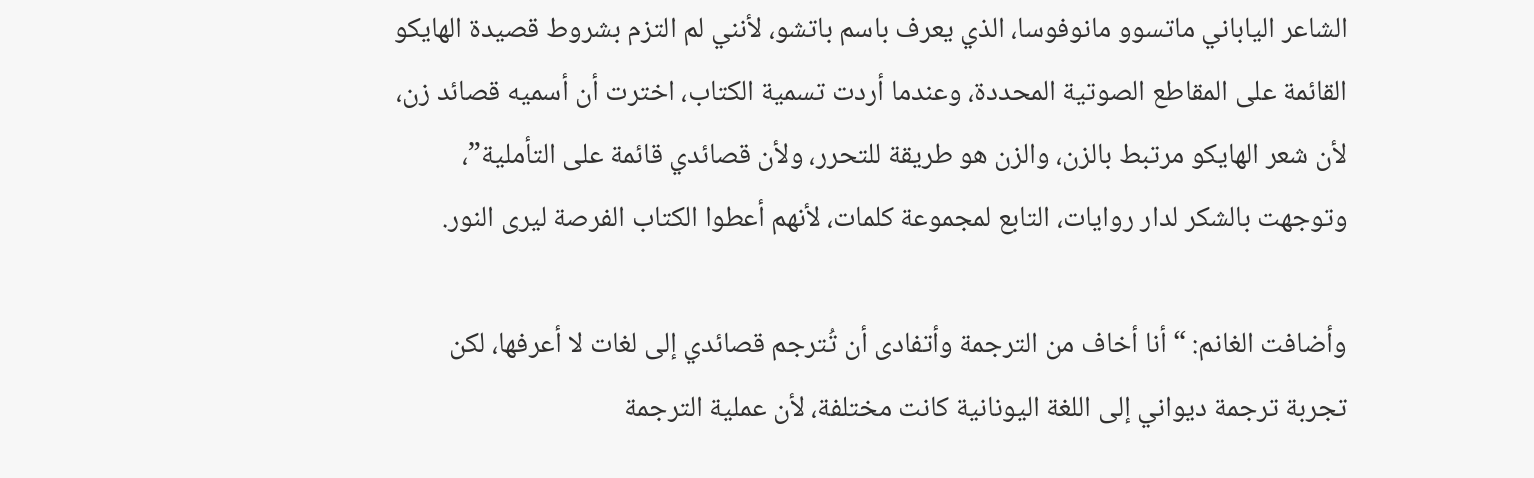الشاعر الياباني ماتسوو مانوفوسا، الذي يعرف باسم باتشو، لأنني لم التزم بشروط قصيدة الهايكو القائمة على المقاطع الصوتية المحددة، وعندما أردت تسمية الكتاب، اخترت أن أسميه قصائد زن، لأن شعر الهايكو مرتبط بالزن، والزن هو طريقة للتحرر، ولأن قصائدي قائمة على التأملية”، وتوجهت بالشكر لدار روايات، التابع لمجموعة كلمات، لأنهم أعطوا الكتاب الفرصة ليرى النور.

وأضافت الغانم: “أنا أخاف من الترجمة وأتفادى أن تُترجم قصائدي إلى لغات لا أعرفها، لكن تجربة ترجمة ديواني إلى اللغة اليونانية كانت مختلفة، لأن عملية الترجمة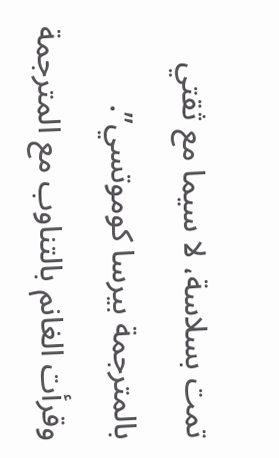تمت بسلاسة، لا سيما مع ثقتي بالمترجمة بيرسا كوموتسي”.
وقرأت الغانم بالتناوب مع المترجمة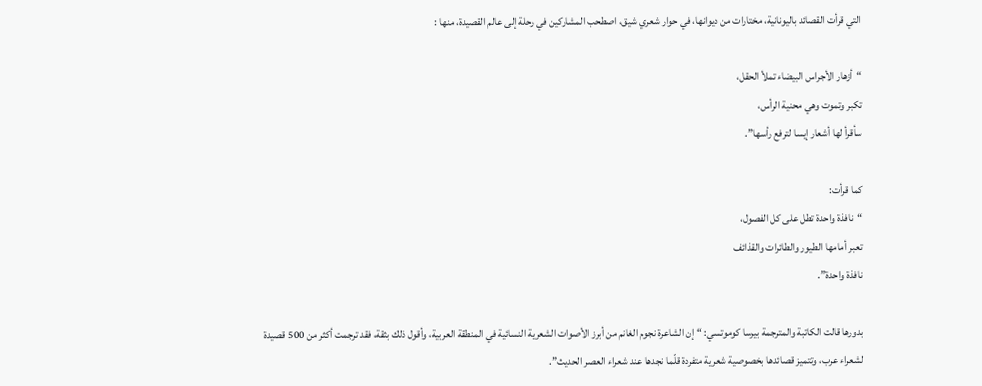التي قرأت القصائد باليونانية، مختارات من ديوانها، في حوار شعري شيق، اصطحب المشاركين في رحلة إلى عالم القصيدة، منها :

“أزهار الأجراس البيضاء تملأ الحقل،
تكبر وتموت وهي محنية الرأس،
سأقرأ لها أشعار إيسا لترفع رأسها”.

كما قرأت:
“نافذة واحدة تطل على كل الفصول،
تعبر أمامها الطيور والطائرات والقذائف
نافذة واحدة”.

بدورها قالت الكاتبة والمترجمة بيرسا كوموتسي: “إن الشاعرة نجوم الغانم من أبرز الأصوات الشعرية النسائية في المنطقة العربية، وأقول ذلك بثقة، فقد ترجمت أكثر من 500 قصيدة لشعراء عرب، وتتميز قصائدها بخصوصية شعرية متفردة قلّما نجدها عند شعراء العصر الحديث”.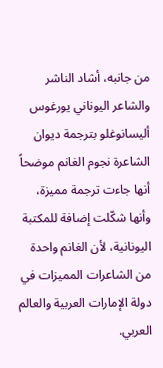من جانبه، أشاد الناشر والشاعر اليوناني يورغوس أليسانوغلو بترجمة ديوان الشاعرة نجوم الغانم موضحاً أنها جاءت ترجمة مميزة، وأنها شكّلت إضافة للمكتبة اليونانية، لأن الغانم واحدة من الشاعرات المميزات في دولة الإمارات العربية والعالم العربي.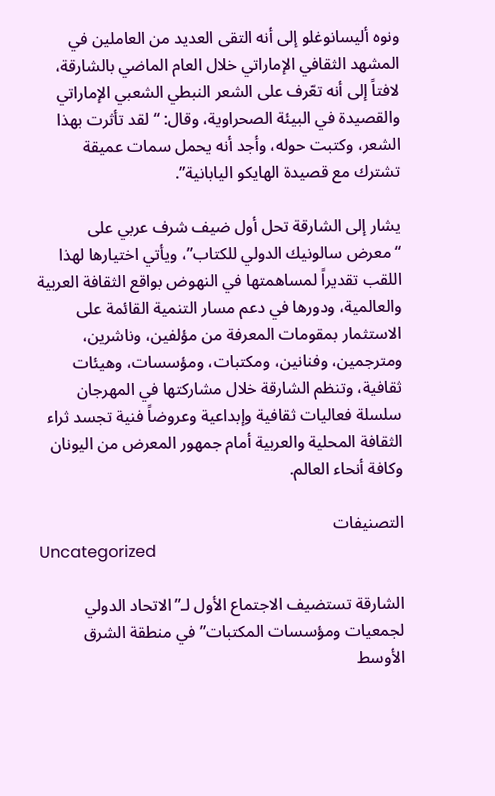ونوه أليسانوغلو إلى أنه التقى العديد من العاملين في المشهد الثقافي الإماراتي خلال العام الماضي بالشارقة، لافتاً إلى أنه تعّرف على الشعر النبطي الشعبي الإماراتي والقصيدة في البيئة الصحراوية، وقال: “لقد تأثرت بهذا الشعر، وكتبت حوله، وأجد أنه يحمل سمات عميقة تشترك مع قصيدة الهايكو اليابانية”.

يشار إلى الشارقة تحل أول ضيف شرف عربي على “معرض سالونيك الدولي للكتاب”، ويأتي اختيارها لهذا اللقب تقديراً لمساهمتها في النهوض بواقع الثقافة العربية والعالمية، ودورها في دعم مسار التنمية القائمة على الاستثمار بمقومات المعرفة من مؤلفين، وناشرين، ومترجمين، وفنانين، ومكتبات، ومؤسسات، وهيئات ثقافية، وتنظم الشارقة خلال مشاركتها في المهرجان سلسلة فعاليات ثقافية وإبداعية وعروضاً فنية تجسد ثراء الثقافة المحلية والعربية أمام جمهور المعرض من اليونان وكافة أنحاء العالم.

التصنيفات
Uncategorized

الشارقة تستضيف الاجتماع الأول لـ”الاتحاد الدولي لجمعيات ومؤسسات المكتبات” في منطقة الشرق الأوسط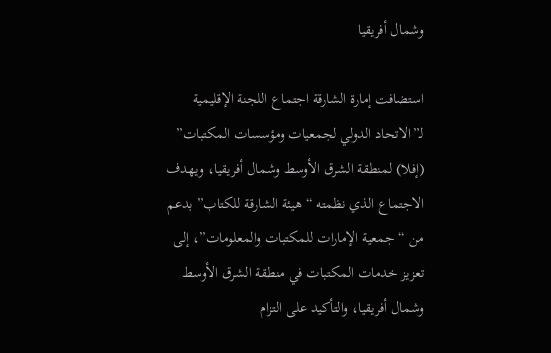وشمال أفريقيا

استضافت إمارة الشارقة اجتماع اللجنة الإقليمية لـ”الاتحاد الدولي لجمعيات ومؤسسات المكتبات” (إفلا) لمنطقة الشرق الأوسط وشمال أفريقيا، ويهدف الاجتماع الذي نظمته “هيئة الشارقة للكتاب” بدعم من “جمعية الإمارات للمكتبات والمعلومات”، إلى تعزيز خدمات المكتبات في منطقة الشرق الأوسط وشمال أفريقيا، والتأكيد على التزام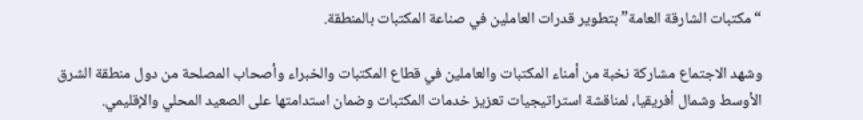“مكتبات الشارقة العامة” بتطوير قدرات العاملين في صناعة المكتبات بالمنطقة.

وشهد الاجتماع مشاركة نخبة من أمناء المكتبات والعاملين في قطاع المكتبات والخبراء وأصحاب المصلحة من دول منطقة الشرق الأوسط وشمال أفريقيا، لمناقشة استراتيجيات تعزيز خدمات المكتبات وضمان استدامتها على الصعيد المحلي والإقليمي.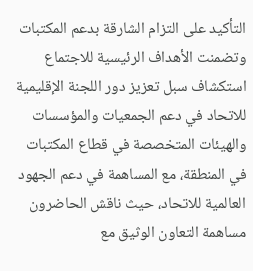التأكيد على التزام الشارقة بدعم المكتبات
وتضمنت الأهداف الرئيسية للاجتماع استكشاف سبل تعزيز دور اللجنة الإقليمية للاتحاد في دعم الجمعيات والمؤسسات والهيئات المتخصصة في قطاع المكتبات في المنطقة، مع المساهمة في دعم الجهود العالمية للاتحاد، حيث ناقش الحاضرون مساهمة التعاون الوثيق مع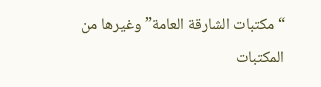“مكتبات الشارقة العامة” وغيرها من المكتبات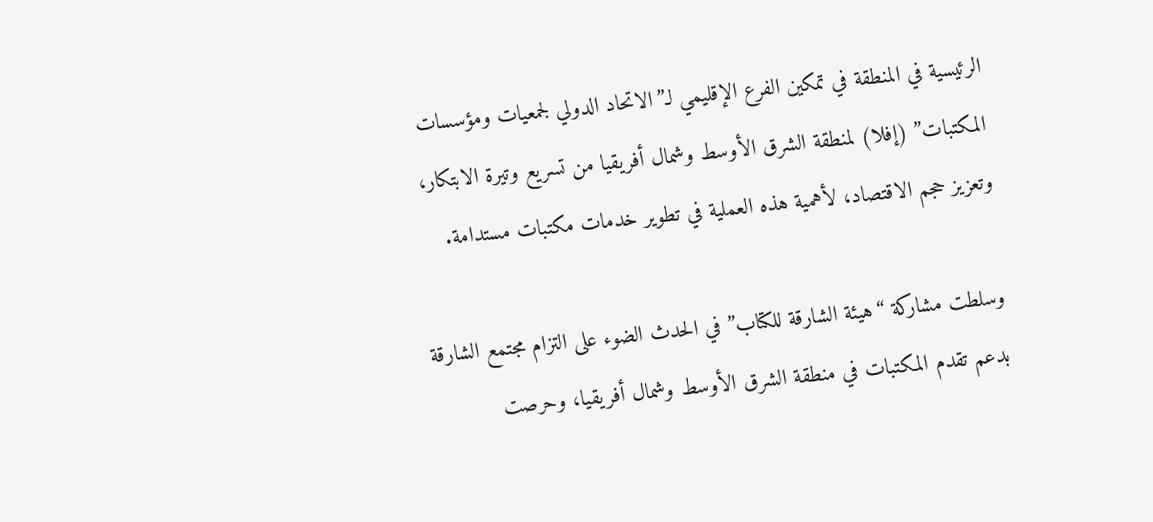الرئيسية في المنطقة في تمكين الفرع الإقليمي لـ”الاتحاد الدولي لجمعيات ومؤسسات المكتبات” (إفلا) لمنطقة الشرق الأوسط وشمال أفريقيا من تسريع وتيرة الابتكار، وتعزيز حجم الاقتصاد، لأهمية هذه العملية في تطوير خدمات مكتبات مستدامة.

وسلطت مشاركة “هيئة الشارقة للكتاب” في الحدث الضوء على التزام مجتمع الشارقة بدعم تقدم المكتبات في منطقة الشرق الأوسط وشمال أفريقيا، وحرصت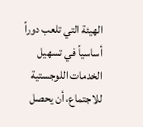الهيئة التي تلعب دوراً أساسياً في تسهيل الخدمات اللوجستية للاجتماع، أن يحصل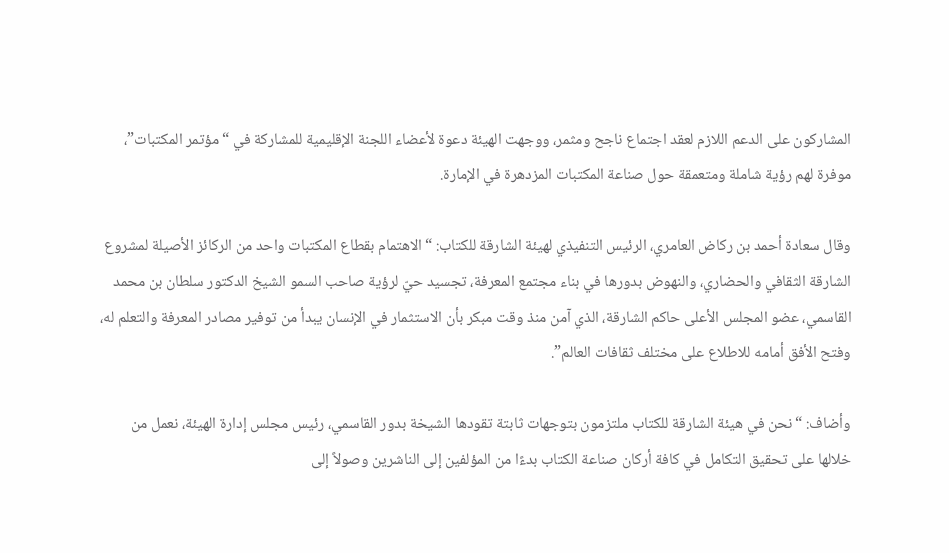المشاركون على الدعم اللازم لعقد اجتماع ناجح ومثمر، ووجهت الهيئة دعوة لأعضاء اللجنة الإقليمية للمشاركة في “مؤتمر المكتبات”، موفرة لهم رؤية شاملة ومتعمقة حول صناعة المكتبات المزدهرة في الإمارة.

وقال سعادة أحمد بن ركاض العامري، الرئيس التنفيذي لهيئة الشارقة للكتاب: “الاهتمام بقطاع المكتبات واحد من الركائز الأصيلة لمشروع الشارقة الثقافي والحضاري، والنهوض بدورها في بناء مجتمع المعرفة، تجسيد حيّ لرؤية صاحب السمو الشيخ الدكتور سلطان بن محمد القاسمي، عضو المجلس الأعلى حاكم الشارقة، الذي آمن منذ وقت مبكر بأن الاستثمار في الإنسان يبدأ من توفير مصادر المعرفة والتعلم له، وفتح الأفق أمامه للاطلاع على مختلف ثقافات العالم”.

وأضاف: “نحن في هيئة الشارقة للكتاب ملتزمون بتوجهات ثابتة تقودها الشيخة بدور القاسمي، رئيس مجلس إدارة الهيئة، نعمل من خلالها على تحقيق التكامل في كافة أركان صناعة الكتاب بدءًا من المؤلفين إلى الناشرين وصولاً إلى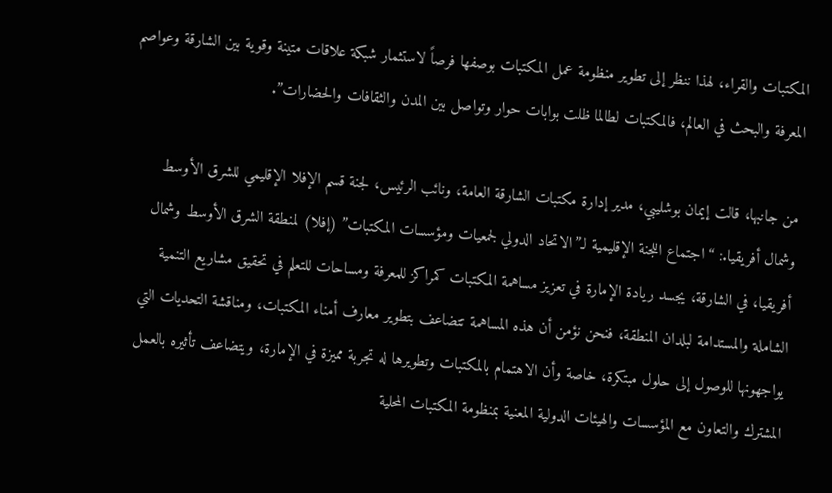المكتبات والقراء، لهذا ننظر إلى تطوير منظومة عمل المكتبات بوصفها فرصاً لاستثمار شبكة علاقات متينة وقوية بين الشارقة وعواصم المعرفة والبحث في العالم، فالمكتبات لطالما ظلت بوابات حوار وتواصل بين المدن والثقافات والحضارات”.

من جانبها، قالت إيمان بوشليبي، مدير إدارة مكتبات الشارقة العامة، ونائب الرئيس، لجنة قسم الإفلا الإقليمي للشرق الأوسط وشمال أفريقيا.: “اجتماع اللجنة الإقليمية لـ”الاتحاد الدولي لجمعيات ومؤسسات المكتبات” (إفلا) لمنطقة الشرق الأوسط وشمال أفريقيا، في الشارقة، يجسد ريادة الإمارة في تعزيز مساهمة المكتبات كمراكز للمعرفة ومساحات للتعلم في تحقيق مشاريع التنمية الشاملة والمستدامة لبلدان المنطقة، فنحن نؤمن أن هذه المساهمة تتضاعف بتطوير معارف أمناء المكتبات، ومناقشة التحديات التي يواجهونها للوصول إلى حلول مبتكرة، خاصة وأن الاهتمام بالمكتبات وتطويرها له تجربة مميزة في الإمارة، ويتضاعف تأثيره بالعمل المشترك والتعاون مع المؤسسات والهيئات الدولية المعنية بمنظومة المكتبات المحلية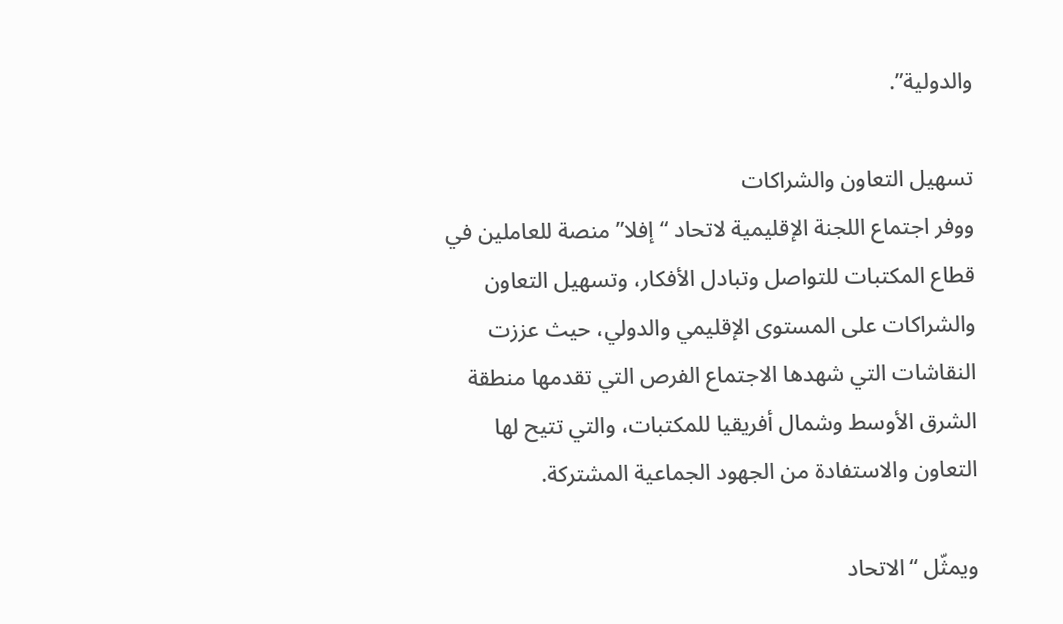والدولية”.

تسهيل التعاون والشراكات
ووفر اجتماع اللجنة الإقليمية لاتحاد “إفلا” منصة للعاملين في قطاع المكتبات للتواصل وتبادل الأفكار، وتسهيل التعاون والشراكات على المستوى الإقليمي والدولي، حيث عززت النقاشات التي شهدها الاجتماع الفرص التي تقدمها منطقة الشرق الأوسط وشمال أفريقيا للمكتبات، والتي تتيح لها التعاون والاستفادة من الجهود الجماعية المشتركة.

ويمثّل “الاتحاد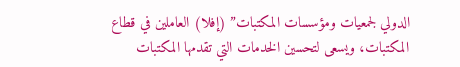الدولي لجمعيات ومؤسسات المكتبات” (إفلا) العاملين في قطاع المكتبات، ويسعى لتحسين الخدمات التي تقدمها المكتبات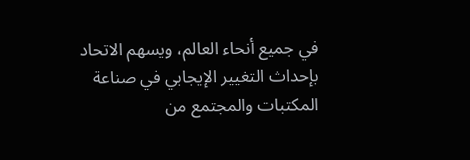في جميع أنحاء العالم، ويسهم الاتحاد بإحداث التغيير الإيجابي في صناعة المكتبات والمجتمع من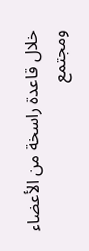خلال قاعدة راسخة من الأعضاء ومجتمع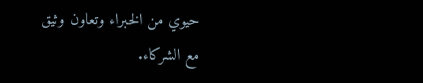حيوي من الخبراء وتعاون وثيق مع الشركاء.